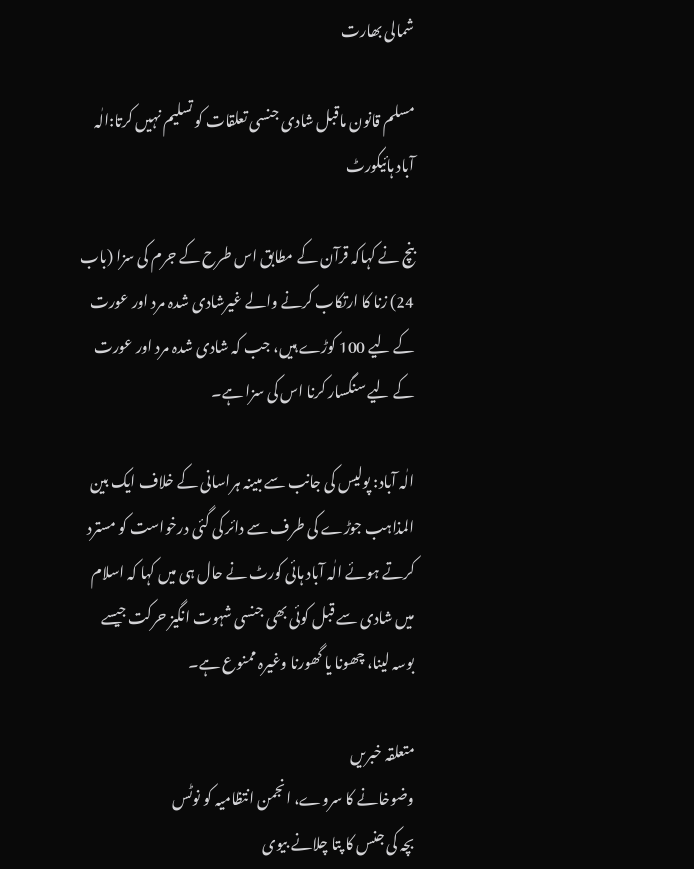شمالی بھارت

مسلم قانون ماقبل شادی جنسی تعلقات کو تسلیم نہیں کرتا:الٰہ آباد ہائیکورٹ

بنچ نے کہاکہ قرآن کے مطابق اس طرح کے جرم کی سزا (باب 24) زنا کا ارتکاب کرنے والے غیرشادی شدہ مرد اور عورت کے لیے 100 کوڑے ہیں، جب کہ شادی شدہ مرد اور عورت کے لیے سنگسار کرنا اس کی سزا ہے۔

الٰہ آباد: پولیس کی جانب سے مبینہ ہراسانی کے خلاف ایک بین المذاہب جوڑے کی طرف سے دائر کی گئی درخواست کو مسترد کرتے ہوئے الٰہ آباد ہائی کورٹ نے حال ہی میں کہا کہ اسلام میں شادی سے قبل کوئی بھی جنسی شہوت انگیز حرکت جیسے بوسہ لینا، چھونا یا گھورنا وغیرہ ممنوع ہے۔

متعلقہ خبریں
وضوخانے کا سروے، انجمن انتظامیہ کو نوٹس
بچہ کی جنس کا پتا چلانے بیوی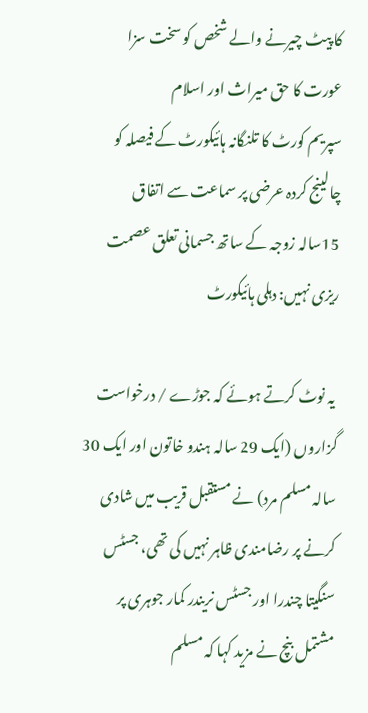کا پیٹ چیرنے والے شخص کو سخت سزا
عورت کا حق میراث اور اسلام
سپریم کورٹ کا تلنگانہ ہائیکورٹ کے فیصلہ کو چالینج کردہ عرضی پر سماعت سے اتفاق
15سالہ زوجہ کے ساتھ جسمانی تعلق عصمت ریزی نہیں: دہلی ہائیکورٹ

 یہ نوٹ کرتے ہوئے کہ جوڑے / درخواست گزاروں (ایک 29 سالہ ہندو خاتون اور ایک 30 سالہ مسلم مرد) نے مستقبل قریب میں شادی کرنے پر رضامندی ظاہر نہیں کی تھی، جسٹس سنگیتا چندرا اور جسٹس نریندر کمار جوہری پر مشتمل بنچ نے مزید کہا کہ مسلم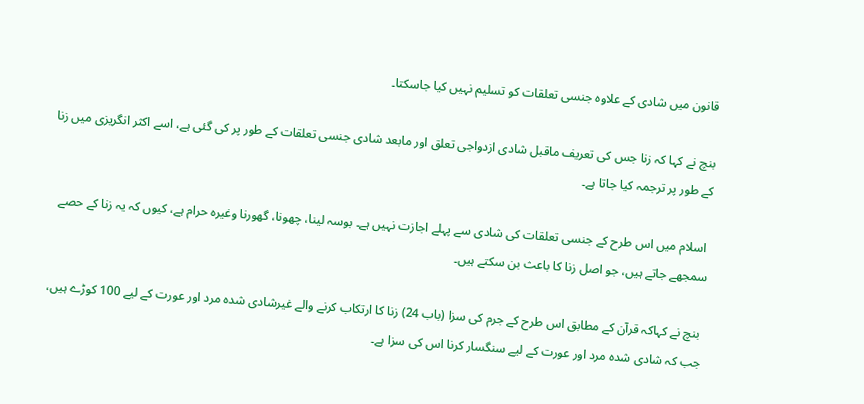قانون میں شادی کے علاوہ جنسی تعلقات کو تسلیم نہیں کیا جاسکتا۔

بنچ نے کہا کہ زنا جس کی تعریف ماقبل شادی ازدواجی تعلق اور مابعد شادی جنسی تعلقات کے طور پر کی گئی ہے، اسے اکثر انگریزی میں زنا کے طور پر ترجمہ کیا جاتا ہے۔

 اسلام میں اس طرح کے جنسی تعلقات کی شادی سے پہلے اجازت نہیں ہے۔ بوسہ لینا، چھونا، گھورنا وغیرہ حرام ہے، کیوں کہ یہ زنا کے حصے سمجھے جاتے ہیں، جو اصل زنا کا باعث بن سکتے ہیں۔

 بنچ نے کہاکہ قرآن کے مطابق اس طرح کے جرم کی سزا (باب 24) زنا کا ارتکاب کرنے والے غیرشادی شدہ مرد اور عورت کے لیے 100 کوڑے ہیں، جب کہ شادی شدہ مرد اور عورت کے لیے سنگسار کرنا اس کی سزا ہے۔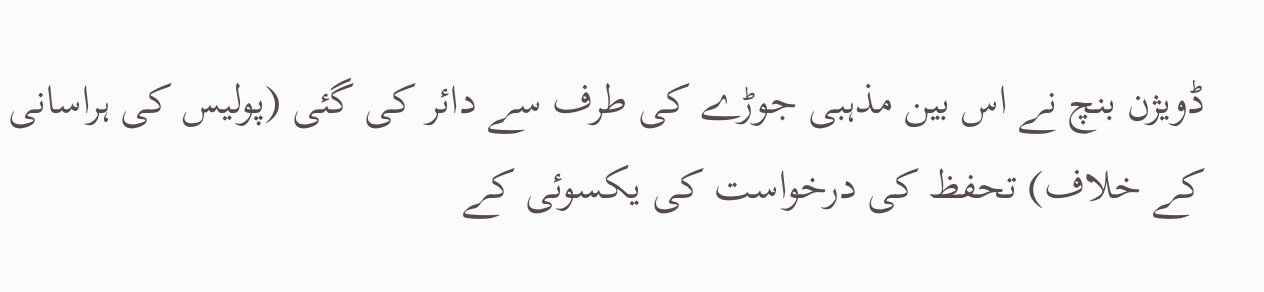ڈویژن بنچ نے اس بین مذہبی جوڑے کی طرف سے دائر کی گئی (پولیس کی ہراسانی کے خلاف) تحفظ کی درخواست کی یکسوئی کے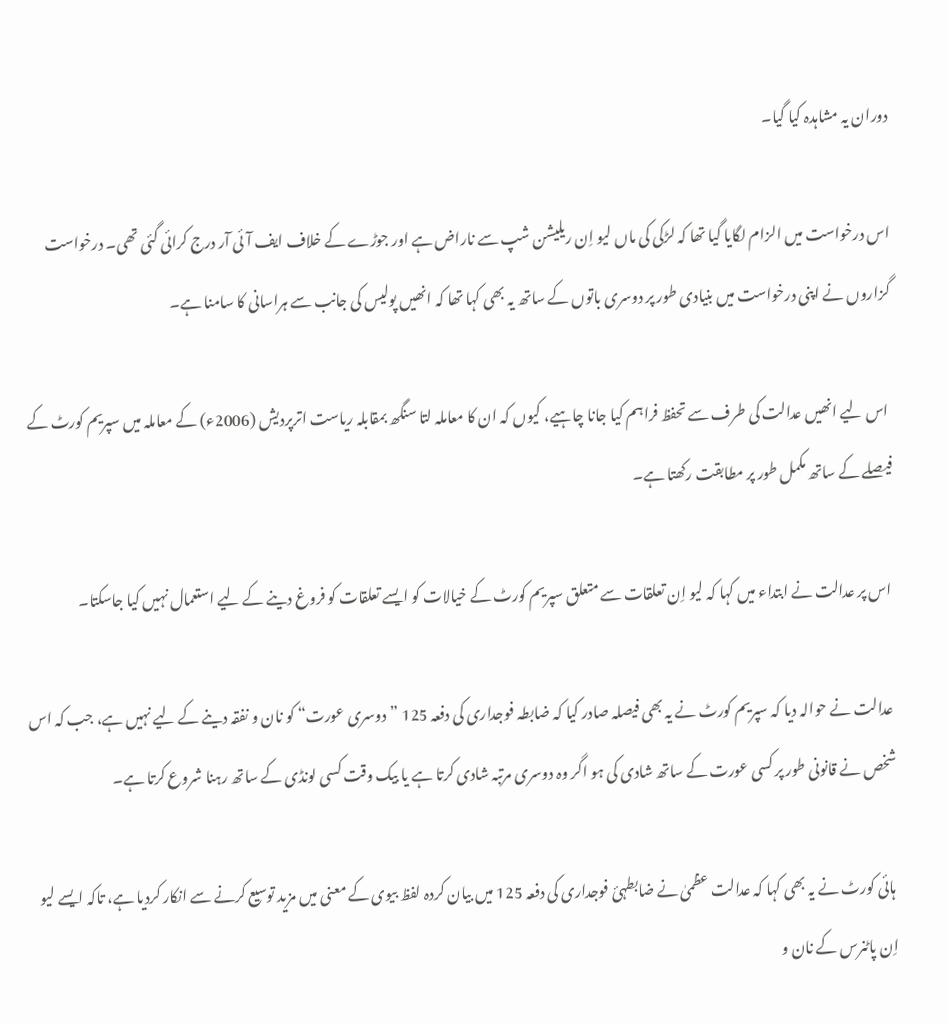دوران یہ مشاہدہ کیا گیا۔

اس درخواست میں الزام لگایا گیا تھا کہ لڑکی کی ماں لیو اِن ریلیشن شپ سے ناراض ہے اور جوڑے کے خلاف ایف آئی آر درج کرائی گئی تھی۔ درخواست گزاروں نے اپنی درخواست میں بنیادی طور پر دوسری باتوں کے ساتھ یہ بھی کہا تھا کہ انھیں پولیس کی جانب سے ہراسانی کا سامنا ہے۔

 اس لیے انھیں عدالت کی طرف سے تحفظ فراہم کیا جانا چاہیے، کیوں کہ ان کا معاملہ لتا سنگھ بمقابلہ ریاست اترپردیش (2006ء) کے معاملہ میں سپریم کورٹ کے فیصلے کے ساتھ مکمل طور پر مطابقت رکھتا ہے۔

 اس پر عدالت نے ابتداء میں کہا کہ لیو اِن تعلقات سے متعلق سپریم کورٹ کے خیالات کو ایسے تعلقات کو فروغ دینے کے لیے استعمال نہیں کیا جاسکتا۔

 عدالت نے حوالہ دیا کہ سپریم کورٹ نے یہ بھی فیصلہ صادر کیا کہ ضابطہ فوجداری کی دفعہ 125 ”دوسری عورت“ کو نان و نفقہ دینے کے لیے نہیں ہے، جب کہ اس شخص نے قانونی طور پر کسی عورت کے ساتھ شادی کی ہو اگر وہ دوسری مرتبہ شادی کرتا ہے یا بیک وقت کسی لونڈی کے ساتھ رہنا شروع کرتا ہے۔

 ہائی کورٹ نے یہ بھی کہا کہ عدالت عظمیٰ نے ضابطہئ فوجداری کی دفعہ 125 میں بیان کردہ لفظ بیوی کے معنی میں مزید توسیع کرنے سے انکار کردیا ہے، تاکہ ایسے لیو اِن پاٹنرس کے نان و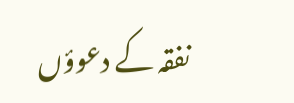نفقہ کے دعوؤں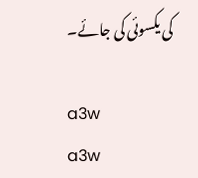کی یکسوئی کی جائے۔

a3w
a3w